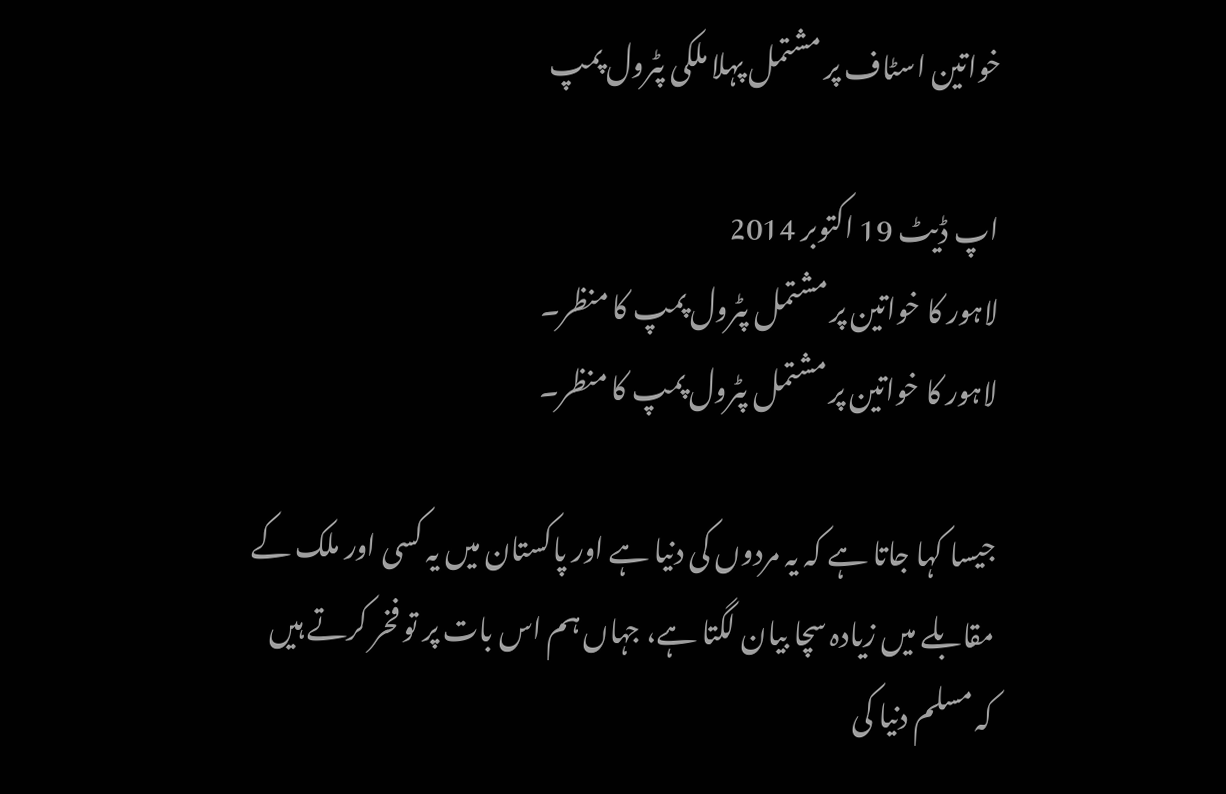خواتین اسٹاف پر مشتمل پہلا ملکی پٹرول پمپ

اپ ڈیٹ 19 اکتوبر 2014
لاہور کا خواتین پر مشتمل پٹرول پمپ کا منظر۔
لاہور کا خواتین پر مشتمل پٹرول پمپ کا منظر۔

جیسا کہا جاتا ہے کہ یہ مردوں کی دنیا ہے اور پاکستان میں یہ کسی اور ملک کے مقابلے میں زیادہ سچا بیان لگتا ہے، جہاں ہم اس بات پر تو فخر کرتے ہیں کہ مسلم دنیا کی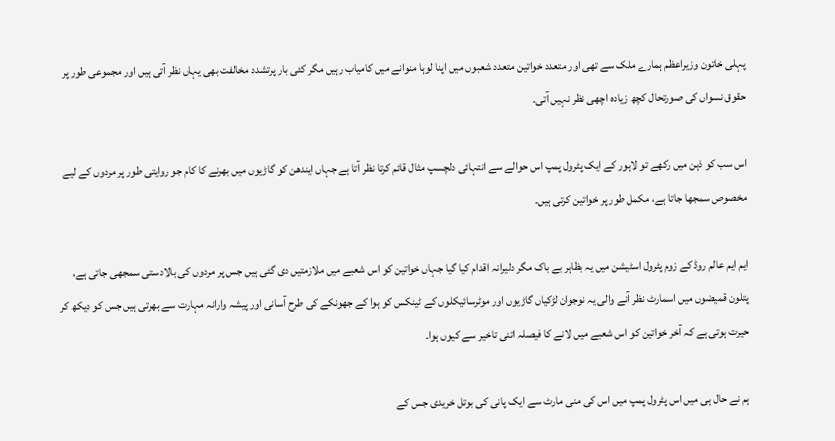پہلی خاتون وزیراعظم ہمارے ملک سے تھی اور متعدد خواتین متعدد شعبوں میں اپنا لوہا منوانے میں کامیاب رہیں مگر کئی بار پرتشدد مخالفت بھی یہاں نظر آتی ہیں اور مجموعی طور پر حقوق نسواں کی صورتحال کچھ زیادہ اچھی نظر نہیں آتی۔

اس سب کو ذہن میں رکھے تو لاہور کے ایک پٹرول پمپ اس حوالے سے انتہائی دلچسپ مثال قائم کرتا نظر آتا ہے جہاں ایندھن کو گاڑیوں میں بھرنے کا کام جو روایتی طور پر مردوں کے لیے مخصوص سمجھا جاتا ہے، مکمل طور پر خواتین کرتی ہیں۔

ایم ایم عالم روڈ کے زوم پٹرول اسٹیشن میں یہ بظاہر بے باک مگر دلیرانہ اقدام کیا گیا جہاں خواتین کو اس شعبے میں ملازمتیں دی گئی ہیں جس پر مردوں کی بالادستی سمجھی جاتی ہے، پتلون قمیضوں میں اسمارٹ نظر آنے والی یہ نوجوان لڑکیاں گاڑیوں اور موٹرسائیکلوں کے ٹینکس کو ہوا کے جھونکے کی طرح آسانی اور پیشہ وارانہ مہارت سے بھرتی ہیں جس کو دیکھ کر حیرت ہوتی ہے کہ آخر خواتین کو اس شعبے میں لانے کا فیصلہ اتنی تاخیر سے کیوں ہوا۔

ہم نے حال ہی میں اس پٹرول پمپ میں اس کی منی مارٹ سے ایک پانی کی بوتل خریدی جس کے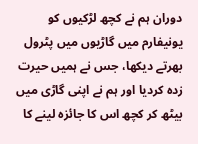دوران ہم نے کچھ لڑکیوں کو یونیفارم میں گاڑیوں میں پٹرول بھرتے دیکھا، جس نے ہمیں حیرت زدہ کردیا اور ہم نے اپنی گاڑی میں بیٹھ کر کچھ اس کا جائزہ لینے کا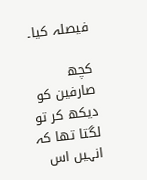فیصلہ کیا۔

کچھ صارفین کو دیکھ کر تو لگتا تھا کہ انہیں اس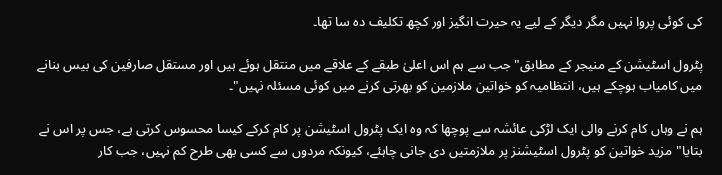کی کوئی پروا نہیں مگر دیگر کے لیے یہ حیرت انگیز اور کچھ تکلیف دہ سا تھا۔

پٹرول اسٹیشن کے منیجر کے مطابق" جب سے ہم اس اعلیٰ طبقے کے علاقے میں منتقل ہوئے ہیں اور مستقل صارفین کی بیس بنانے میں کامیاب ہوچکے ہیں، انتظامیہ کو خواتین ملازمین کو بھرتی کرنے میں کوئی مسئلہ نہیں"۔

ہم نے وہاں کام کرنے والی ایک لڑکی عائشہ سے پوچھا کہ وہ ایک پٹرول اسٹیشن پر کام کرکے کیسا محسوس کرتی ہے، جس پر اس نے بتایا"مزید خواتین کو پٹرول اسٹیشنز پر ملازمتیں دی جانی چاہئے، کیونکہ مردوں سے کسی بھی طرح کم نہیں، جب کار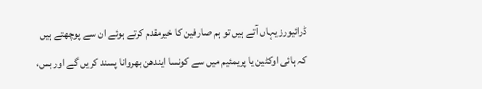ڈرائیورز یہاں آتے ہیں تو ہم صارفین کا خیرمقدم کرتے ہوئے ان سے پوچھتے ہیں کہ ہائی اوکٹین یا پریمئیم میں سے کونسا ایندھن بھروانا پسند کریں گے اور بس،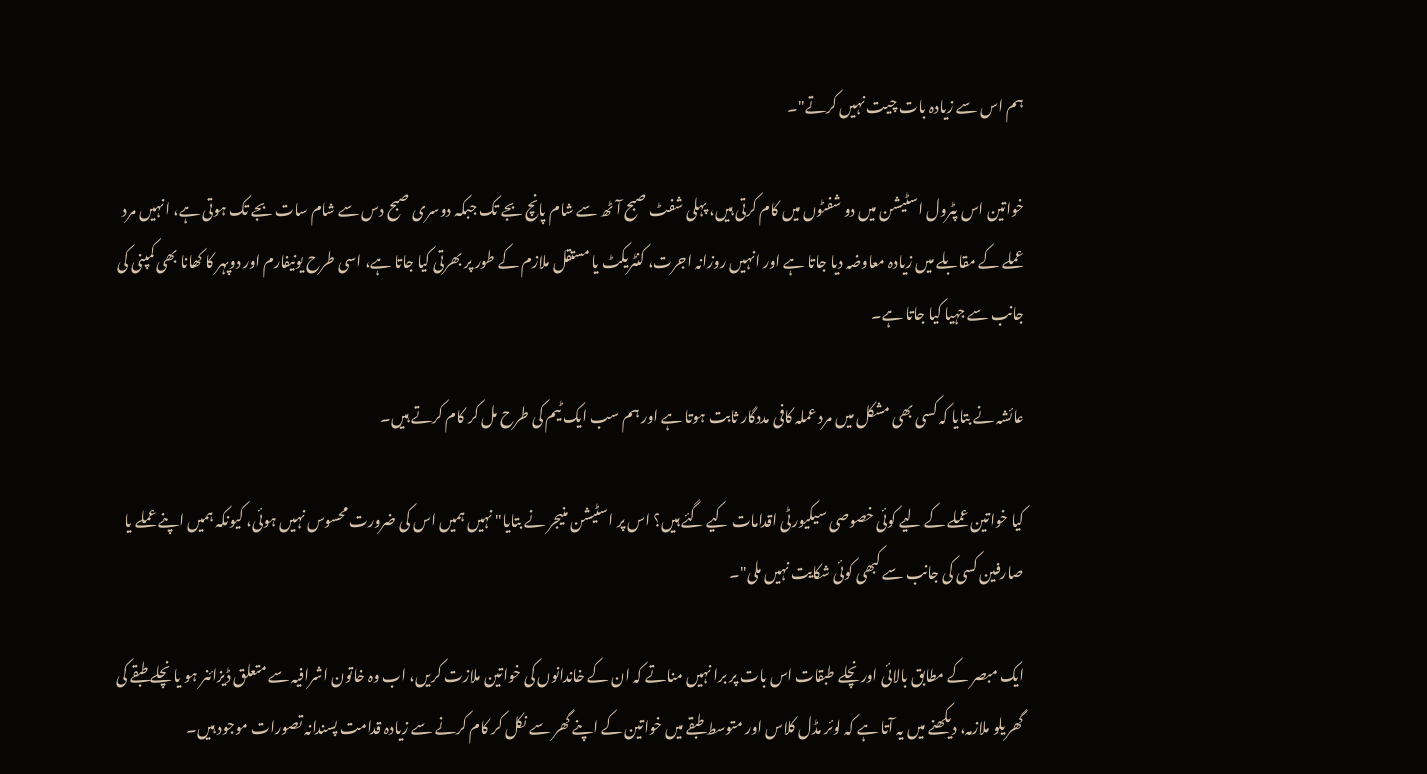ہم اس سے زیادہ بات چیت نہیں کرتے"۔

خواتین اس پٹرول اسٹیشن میں دو شفٹوں میں کام کرتی ہیں، پہلی شفٹ صبح آٹھ سے شام پانچ بجے تک جبکہ دوسری صبح دس سے شام سات بجے تک ہوتی ہے، انہیں مرد عملے کے مقابلے میں زیادہ معاوضہ دیا جاتا ہے اور انہیں روزانہ اجرت، کنٹریکٹ یا مستقل ملازم کے طور پر بھرتی کیا جاتا ہے، اسی طرح یونیفارم اور دوپہر کا کھانا بھی کمپنی کی جانب سے جہیا کیا جاتا ہے۔

عائشہ نے بتایا کہ کسی بھی مشکل میں مرد عملہ کافی مددگار ثابت ہوتا ہے اور ہم سب ایک ٹیم کی طرح مل کر کام کرتے ہیں۔

کیا خواتین عملے کے لیے کوئی خصوصی سیکیورٹی اقدامات کیے گئے ہیں؟ اس پر اسٹیشن منیجر نے بتایا" نہیں ہمیں اس کی ضرورت محسوس نہیں ہوئی، کیونکہ ہمیں اپنے عملے یا صارفین کسی کی جانب سے کبھی کوئی شکایت نہیں ملی"۔

ایک مبصر کے مطابق بالائی اور نچلے طبقات اس بات پر برا نہیں مناتے کہ ان کے خاندانوں کی خواتین ملازت کریں، اب وہ خاتون اشرافیہ سے متعلق ڈیزائنر ہو یا نچلے طبقے کی گھریلو ملازمہ، دیکھنے میں یہ آتا ہے کہ لوئر مڈل کلاس اور متوسط طبقے میں خواتین کے اپنے گھر سے نکل کر کام کرنے سے زیادہ قدامت پسندانہ تصورات موجود ہیں۔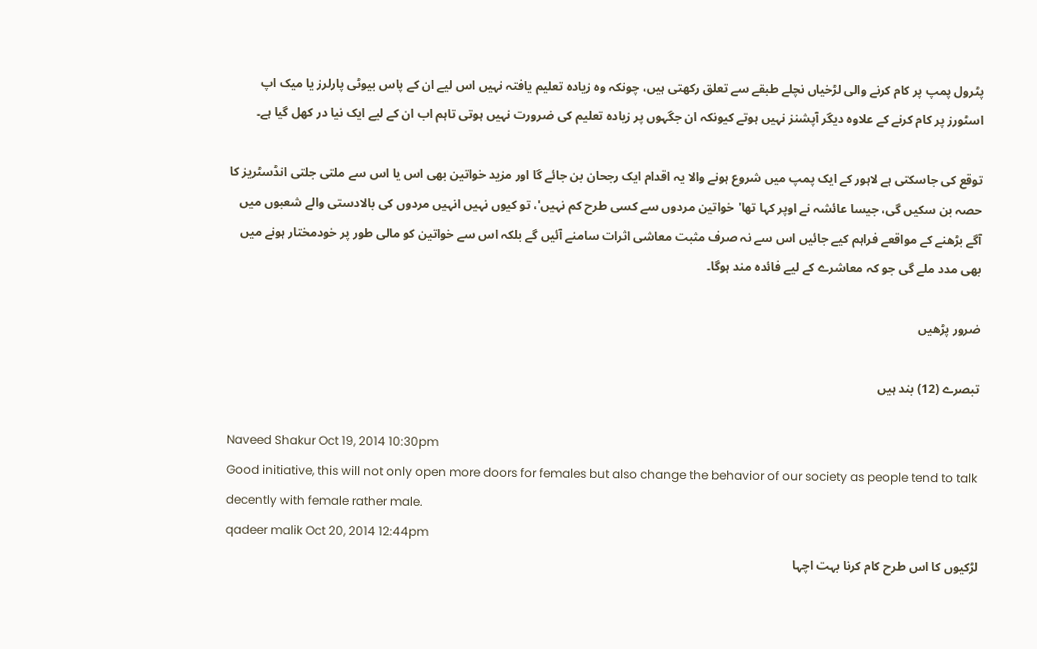پٹرول پمپ پر کام کرنے والی لڑخیاں نچلے طبقے سے تعلق رکھتی ہیں، چونکہ وہ زیادہ تعلیم یافتہ نہیں اس لیے ان کے پاس بیوٹی پارلرز یا میک اپ اسٹورز پر کام کرنے کے علاوہ دیگر آپشنز نہیں ہوتے کیونکہ ان جگہوں پر زیادہ تعلیم کی ضرورت نہیں ہوتی تاہم اب ان کے لیے ایک نیا در کھل گیا ہے۔

توقع کی جاسکتی ہے لاہور کے ایک پمپ میں شروع ہونے والا یہ اقدام ایک رجحان بن جائے گا اور مزید خواتین بھی اس یا اس سے ملتی جلتی انڈسٹریز کا حصہ بن سکیں گی، جیسا عائشہ نے اوپر کہا تھا'خواتین مردوں سے کسی طرح کم نہیں'، تو کیوں نہیں انہیں مردوں کی بالادستی والے شعبوں میں آگے بڑھنے کے مواقعے فراہم کیے جائیں اس سے نہ صرف مثبت معاشی اثرات سامنے آئیں گے بلکہ اس سے خواتین کو مالی طور پر خودمختار ہونے میں بھی مدد ملے گی جو کہ معاشرے کے لیے فائدہ مند ہوگا۔

ضرور پڑھیں

تبصرے (12) بند ہیں

Naveed Shakur Oct 19, 2014 10:30pm
Good initiative, this will not only open more doors for females but also change the behavior of our society as people tend to talk decently with female rather male.
qadeer malik Oct 20, 2014 12:44pm
لڑکیوں کا اس طرح کام کرنا بہت اچہا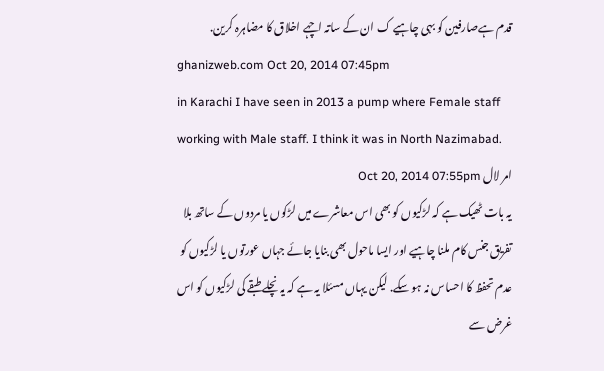قدم ہےصارفین کو بہی چاہیے ک ان کے ساتہ اچہے اخلاق کا مضاہرہ کرین.
ghanizweb.com Oct 20, 2014 07:45pm
in Karachi I have seen in 2013 a pump where Female staff working with Male staff. I think it was in North Nazimabad.
امر لال Oct 20, 2014 07:55pm
یہ بات ٹھیک ہے کہ لڑکیوں کو بھی اس معاشرے میں لڑکوں یا مردوں کے ساتھ بلا تفریق جنس کام ملنا چاہیے اور ایسا ماحول بھی بنایا جائے جہاں عورتوں یا لڑکیوں کو عدم تحفظ کا احساس نہ ہو سکے. لیکن یہاں مسئلا یہ ہے کہ یہ نچلے طبقے کی لڑکیوں کو اس غرض سے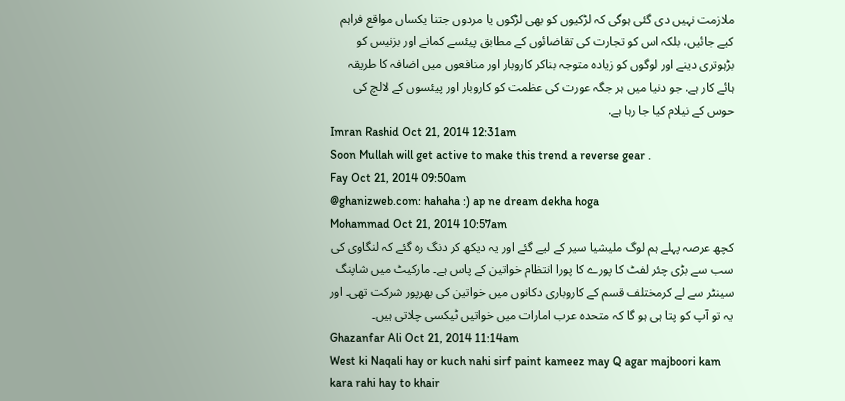ملازمت نہیں دی گئی ہوگی کہ لڑکیوں کو بھی لڑکوں یا مردوں جتنا یکساں مواقع فراہم کیے جائیں، بلکہ اس کو تجارت کی تقاضائوں کے مطابق پیئسے کمانے اور بزنیس کو بڑہوتری دینے اور لوگوں کو زیادہ متوجہ بناکر کاروبار اور منافعوں میں اضافہ کا طریقہ ہائے کار ہے. جو دنیا میں ہر جگہ عورت کی عظمت کو کاروبار اور پیئسوں کے لالچ کی حوس کے نیلام کیا جا رہا ہے.
Imran Rashid Oct 21, 2014 12:31am
Soon Mullah will get active to make this trend a reverse gear .
Fay Oct 21, 2014 09:50am
@ghanizweb.com: hahaha :) ap ne dream dekha hoga
Mohammad Oct 21, 2014 10:57am
کچھ عرصہ پہلے ہم لوگ ملیشیا سیر کے لیے گئے اور یہ دیکھ کر دنگ رہ گئے کہ لنگاوی کی سب سے بڑی چئر لفٹ کا پورے کا پورا انتظام خواتین کے پاس ہے۔ مارکیٹ میں شاپنگ سینٹر سے لے کرمختلف قسم کے کاروباری دکانوں میں خواتین کی بھرپور شرکت تھی۔ اور یہ تو آپ کو پتا ہی ہو گا کہ متحدہ عرب امارات میں خواتیں ٹیکسی چلاتی ہیں۔
Ghazanfar Ali Oct 21, 2014 11:14am
West ki Naqali hay or kuch nahi sirf paint kameez may Q agar majboori kam kara rahi hay to khair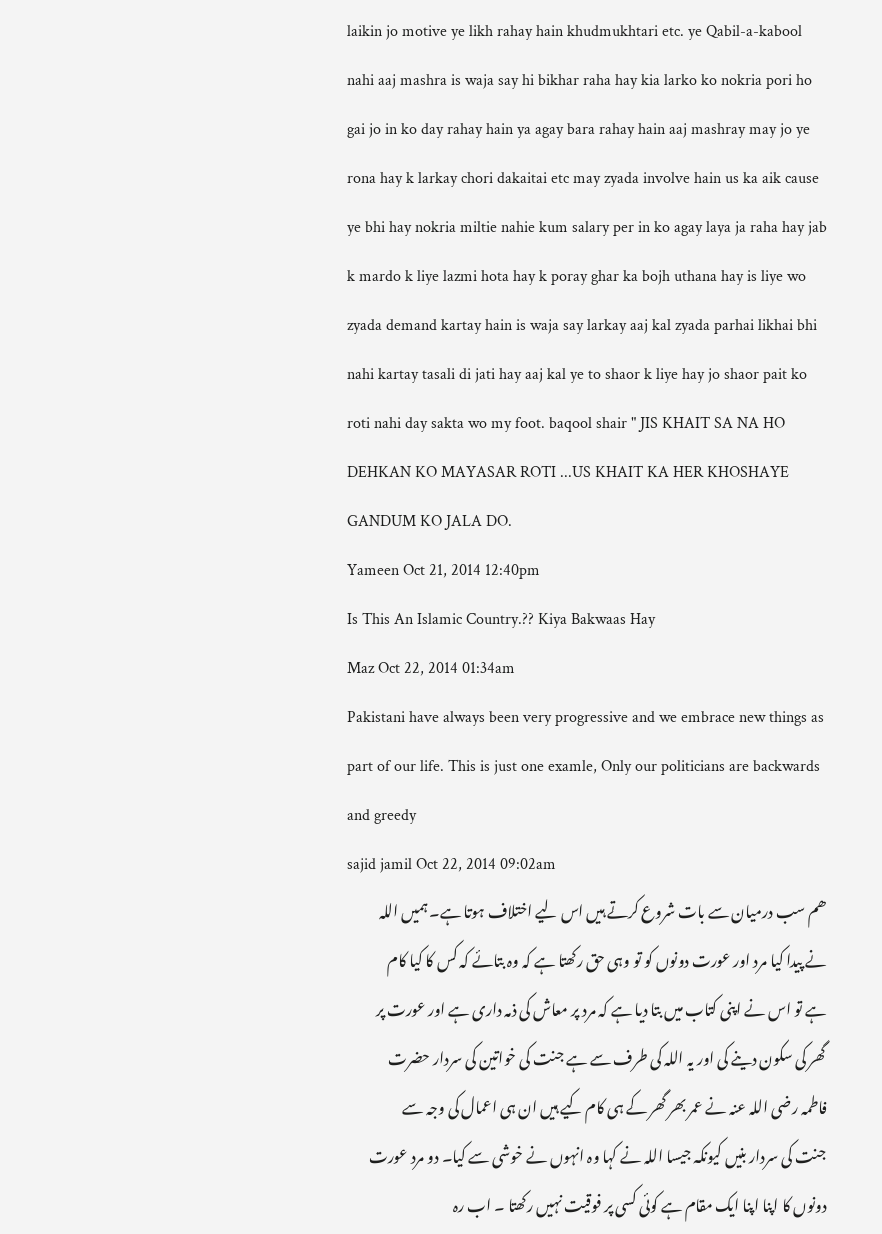laikin jo motive ye likh rahay hain khudmukhtari etc. ye Qabil-a-kabool nahi aaj mashra is waja say hi bikhar raha hay kia larko ko nokria pori ho gai jo in ko day rahay hain ya agay bara rahay hain aaj mashray may jo ye rona hay k larkay chori dakaitai etc may zyada involve hain us ka aik cause ye bhi hay nokria miltie nahie kum salary per in ko agay laya ja raha hay jab k mardo k liye lazmi hota hay k poray ghar ka bojh uthana hay is liye wo zyada demand kartay hain is waja say larkay aaj kal zyada parhai likhai bhi nahi kartay tasali di jati hay aaj kal ye to shaor k liye hay jo shaor pait ko roti nahi day sakta wo my foot. baqool shair " JIS KHAIT SA NA HO DEHKAN KO MAYASAR ROTI ...US KHAIT KA HER KHOSHAYE GANDUM KO JALA DO.
Yameen Oct 21, 2014 12:40pm
Is This An Islamic Country.?? Kiya Bakwaas Hay
Maz Oct 22, 2014 01:34am
Pakistani have always been very progressive and we embrace new things as part of our life. This is just one examle, Only our politicians are backwards and greedy
sajid jamil Oct 22, 2014 09:02am
ھم سب درمیان سے بات شروع کرتے ہیں اس لیے اختلاف ہوتا ہے۔ ہمیں اللہ نے پیدا کیا مرد اور عورت دونوں کو تو وہی حق رکھتا ہے کہ وہ بتائے کہ کس کا کیا کام ہے تو اس نے اپنی کتاب میں بتا دیا ہے کہ مرد پر معاش کی ذمہ داری ہے اور عورت پر گھر کی سکون دینے کی اور یہ اللہ کی طرف سے ہے جنت کی خواتین کی سردار حضرت فاطمہ رضی اللہ عنہ نے عمر بھر گھر کے ہی کام کیے ہیں ان ہی اعمال کی وجہ سے جنت کی سردار بنیں کیونکہ جیسا اللہ نے کہا وہ انہوں نے خوشی سے کیا۔ دو مرد عورت دونوں کا اپنا اپنا ایک مقام ہے کوئی کسی پر فوقیت نہیں رکھتا ۔ اب رہ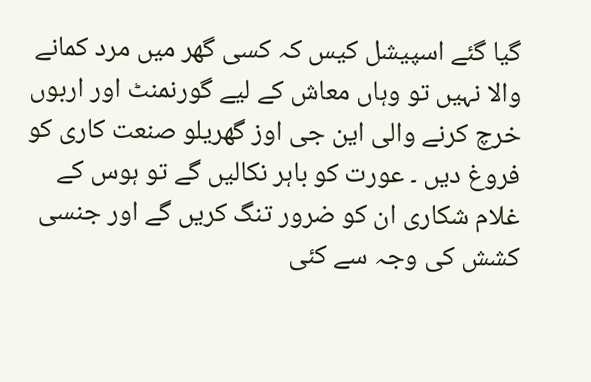گیا گئے اسپیشل کیس کہ کسی گھر میں مرد کمانے والا نہیں تو وہاں معاش کے لیے گورنمنٹ اور اربوں خرچ کرنے والی این جی اوز گھریلو صنعت کاری کو فروغ دیں ۔ عورت کو باہر نکالیں گے تو ہوس کے غلام شکاری ان کو ضرور تنگ کریں گے اور جنسی کشش کی وجہ سے کئی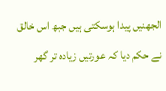الجھنیں پیدا ہوسکتی ہیں جبھ اس خالق نے حکم دیا کہ عورتیں زیادہ تر گھر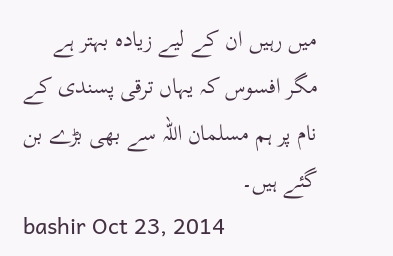میں رہیں ان کے لیے زیادہ بہتر ہے مگر افسوس کہ یہاں ترقی پسندی کے نام پر ہم مسلمان اللہ سے بھی بڑے بن گئے ہیں۔
bashir Oct 23, 2014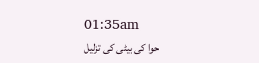01:35am
حوا کی بیٹی کی تزلیل